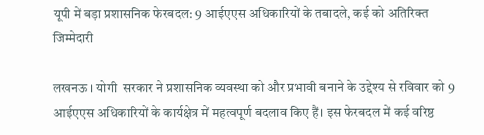यूपी में बड़ा प्रशासनिक फेरबदल: 9 आईएएस अधिकारियों के तबादले, कई को अतिरिक्त जिम्मेदारी

लखनऊ । योगी  सरकार ने प्रशासनिक व्यवस्था को और प्रभावी बनाने के उद्देश्य से रविवार को 9 आईएएस अधिकारियों के कार्यक्षेत्र में महत्वपूर्ण बदलाव किए हैं। इस फेरबदल में कई वरिष्ठ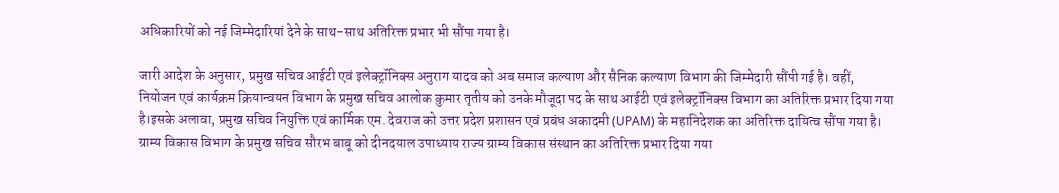अधिकारियों को नई जिम्मेदारियां देने के साथ-साथ अतिरिक्त प्रभार भी सौंपा गया है।

जारी आदेश के अनुसार, प्रमुख सचिव आईटी एवं इलेक्ट्रॉनिक्स अनुराग यादव को अब समाज कल्याण और सैनिक कल्याण विभाग की जिम्मेदारी सौंपी गई है। वहीं, नियोजन एवं कार्यक्रम क्रियान्वयन विभाग के प्रमुख सचिव आलोक कुमार तृतीय को उनके मौजूदा पद के साथ आईटी एवं इलेक्ट्रॉनिक्स विभाग का अतिरिक्त प्रभार दिया गया है।इसके अलावा, प्रमुख सचिव नियुक्ति एवं कार्मिक एम. देवराज को उत्तर प्रदेश प्रशासन एवं प्रबंध अकादमी (UPAM) के महानिदेशक का अतिरिक्त दायित्व सौंपा गया है। ग्राम्य विकास विभाग के प्रमुख सचिव सौरभ बाबू को दीनदयाल उपाध्याय राज्य ग्राम्य विकास संस्थान का अतिरिक्त प्रभार दिया गया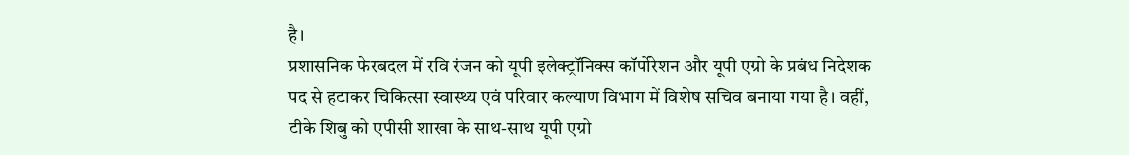है।
प्रशासनिक फेरबदल में रवि रंजन को यूपी इलेक्ट्रॉनिक्स कॉर्पोरेशन और यूपी एग्रो के प्रबंध निदेशक पद से हटाकर चिकित्सा स्वास्थ्य एवं परिवार कल्याण विभाग में विशेष सचिव बनाया गया है। वहीं, टीके शिबु को एपीसी शाखा के साथ-साथ यूपी एग्रो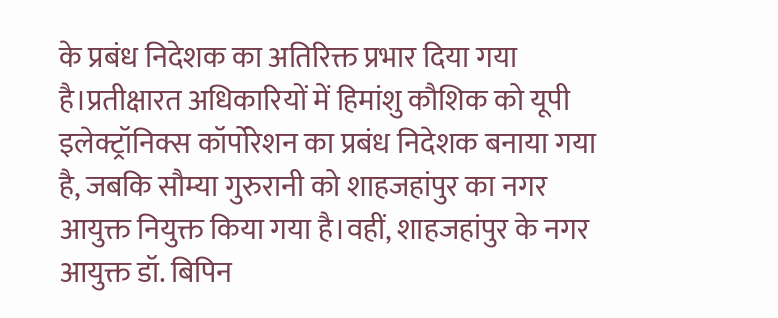के प्रबंध निदेशक का अतिरिक्त प्रभार दिया गया है।प्रतीक्षारत अधिकारियों में हिमांशु कौशिक को यूपी इलेक्ट्रॉनिक्स कॉर्पोरेशन का प्रबंध निदेशक बनाया गया है, जबकि सौम्या गुरुरानी को शाहजहांपुर का नगर आयुक्त नियुक्त किया गया है।वहीं, शाहजहांपुर के नगर आयुक्त डॉ. बिपिन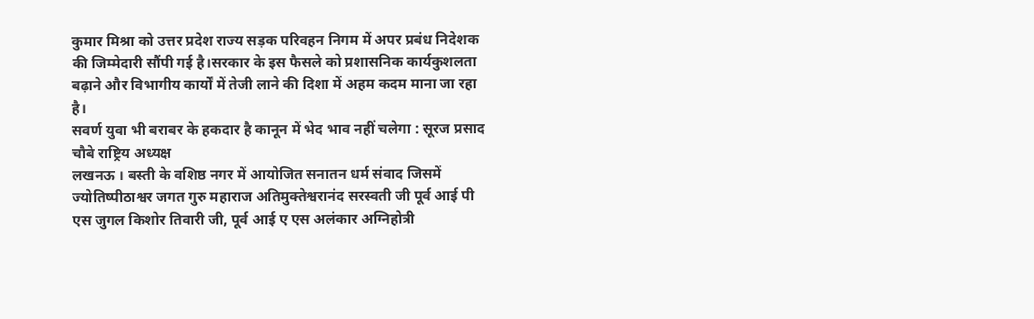कुमार मिश्रा को उत्तर प्रदेश राज्य सड़क परिवहन निगम में अपर प्रबंध निदेशक की जिम्मेदारी सौंपी गई है।सरकार के इस फैसले को प्रशासनिक कार्यकुशलता बढ़ाने और विभागीय कार्यों में तेजी लाने की दिशा में अहम कदम माना जा रहा है।
सवर्ण युवा भी बराबर के हकदार है कानून में भेद भाव नहीं चलेगा : सूरज प्रसाद चौबे राष्ट्रिय अध्यक्ष
लखनऊ । बस्ती के वशिष्ठ नगर में आयोजित सनातन धर्म संवाद जिसमें ज्योतिष्पीठाश्वर जगत गुरु महाराज अतिमुक्तेश्वरानंद सरस्वती जी पूर्व आई पी एस जुगल किशोर तिवारी जी, पूर्व आई ए एस अलंकार अग्निहोत्री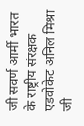जी सवर्ण आर्मी भारत के राष्ट्रीय संरक्षक एडवोकेट अनिल मिश्रा जी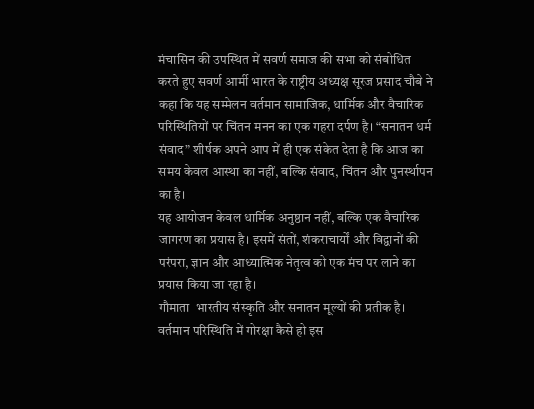मंचासिन की उपस्थित में सवर्ण समाज की सभा को संबोधित करते हुए सवर्ण आर्मी भारत के राष्ट्रीय अध्यक्ष सूरज प्रसाद चौबे ने कहा कि यह सम्मेलन वर्तमान सामाजिक, धार्मिक और वैचारिक परिस्थितियों पर चिंतन मनन का एक गहरा दर्पण है। “सनातन धर्म संवाद” शीर्षक अपने आप में ही एक संकेत देता है कि आज का समय केवल आस्था का नहीं, बल्कि संवाद, चिंतन और पुनर्स्थापन का है।
यह आयोजन केवल धार्मिक अनुष्ठान नहीं, बल्कि एक वैचारिक जागरण का प्रयास है। इसमें संतों, शंकराचार्यों और विद्वानों की परंपरा, ज्ञान और आध्यात्मिक नेतृत्व को एक मंच पर लाने का प्रयास किया जा रहा है।
गौमाता  भारतीय संस्कृति और सनातन मूल्यों की प्रतीक है।
वर्तमान परिस्थिति में गोरक्षा कैसे हो इस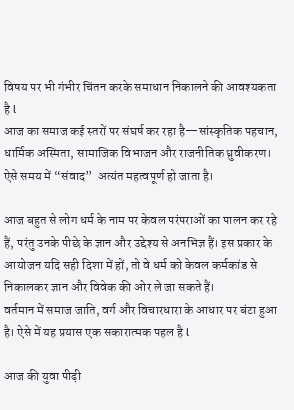विषय पर भी गंभीर चिंतन करके समाधान निकालने की आवश्यकता है l
आज का समाज कई स्तरों पर संघर्ष कर रहा है—सांस्कृतिक पहचान, धार्मिक अस्मिता, सामाजिक विभाजन और राजनीतिक ध्रुवीकरण। ऐसे समय में “संवाद”  अत्यंत महत्वपूर्ण हो जाता है।

आज बहुत से लोग धर्म के नाम पर केवल परंपराओं का पालन कर रहे हैं, परंतु उनके पीछे के ज्ञान और उद्देश्य से अनभिज्ञ हैं। इस प्रकार के आयोजन यदि सही दिशा में हों, तो वे धर्म को केवल कर्मकांड से निकालकर ज्ञान और विवेक की ओर ले जा सकते हैं।
वर्तमान में समाज जाति, वर्ग और विचारधारा के आधार पर बंटा हुआ है। ऐसे में यह प्रयास एक सकारात्मक पहल है l

आज की युवा पीढ़ी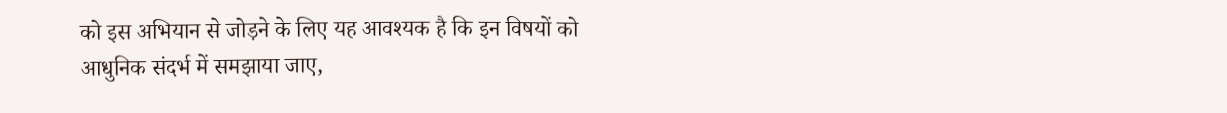को इस अभियान से जोड़ने के लिए यह आवश्यक है कि इन विषयों को आधुनिक संदर्भ में समझाया जाए,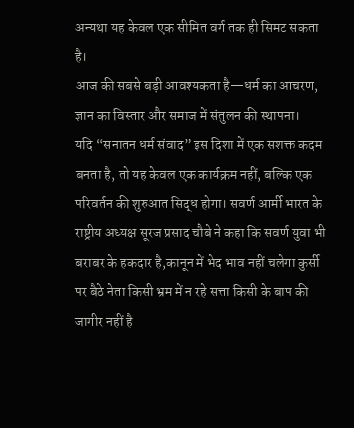अन्यथा यह केवल एक सीमित वर्ग तक ही सिमट सकता है।
आज की सबसे बड़ी आवश्यकता है—धर्म का आचरण, ज्ञान का विस्तार और समाज में संतुलन की स्थापना।
यदि “सनातन धर्म संवाद” इस दिशा में एक सशक्त कदम बनता है, तो यह केवल एक कार्यक्रम नहीं, बल्कि एक परिवर्तन की शुरुआत सिद्ध होगा। सवर्ण आर्मी भारत के राष्ट्रीय अध्यक्ष सूरज प्रसाद चौबे ने कहा कि सवर्ण युवा भी बराबर के हकदार है,कानून में भेद भाव नहीं चलेगा कुर्सी पर बैठे नेता किसी भ्रम में न रहे सत्ता किसी के बाप की जागीर नहीं है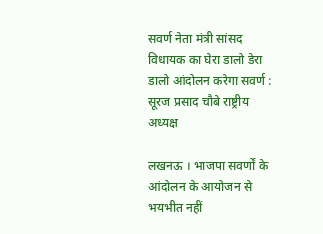सवर्ण नेता मंत्री सांसद विधायक का घेरा डालो डेरा डालो आंदोलन करेगा सवर्ण : सूरज प्रसाद चौबे राष्ट्रीय अध्यक्ष

लखनऊ । भाजपा सवर्णों के आंदोलन के आयोजन से भयभीत नहीं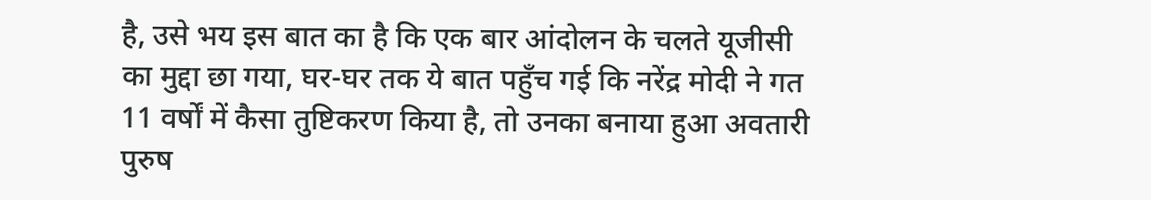है, उसे भय इस बात का है कि एक बार आंदोलन के चलते यूजीसी का मुद्दा छा गया, घर-घर तक ये बात पहुँच गई कि नरेंद्र मोदी ने गत 11 वर्षों में कैसा तुष्टिकरण किया है, तो उनका बनाया हुआ अवतारी पुरुष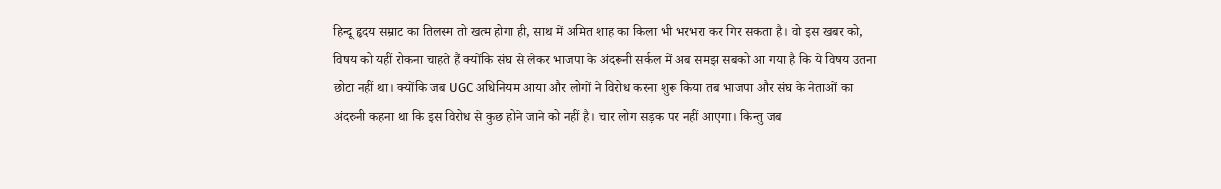हिन्दू हृदय सम्राट का तिलस्म तो खत्म होगा ही, साथ में अमित शाह का किला भी भरभरा कर गिर सकता है। वो इस खबर को, विषय को यहीं रोकना चाहते हैं क्योंकि संघ से लेकर भाजपा के अंदरूनी सर्कल में अब समझ सबको आ गया है कि ये विषय उतना छोटा नहीं था। क्योंकि जब UGC अधिनियम आया और लोगों ने विरोध करना शुरू किया तब भाजपा और संघ के नेताओं का अंदरुनी कहना था कि इस विरोध से कुछ होने जाने को नहीं है। चार लोग सड़क पर नहीं आएगा। किन्तु जब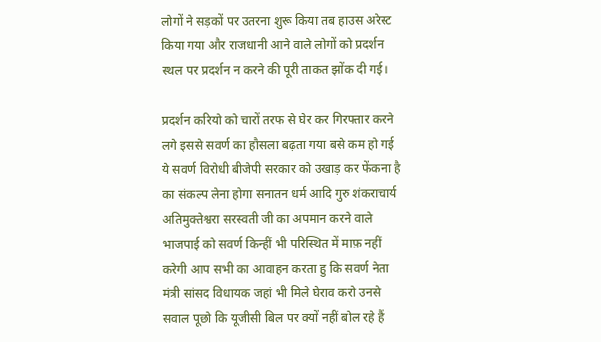लोगों ने सड़कों पर उतरना शुरू किया तब हाउस अरेस्ट किया गया और राजधानी आने वाले लोगों को प्रदर्शन स्थल पर प्रदर्शन न करने की पूरी ताकत झोंक दी गई।

प्रदर्शन करियो को चारों तरफ से घेर कर गिरफ्तार करने लगे इससे सवर्ण का हौसला बढ़ता गया बसे कम हो गई ये सवर्ण विरोधी बीजेपी सरकार को उखाड़ कर फेंकना है का संकल्प लेना होगा सनातन धर्म आदि गुरु शंकराचार्य अतिमुक्तेश्वरा सरस्वती जी का अपमान करने वाले भाजपाई को सवर्ण किन्हीं भी परिस्थित में माफ़ नहीं करेगी आप सभी का आवाहन करता हु कि सवर्ण नेता मंत्री सांसद विधायक जहां भी मिले घेराव करो उनसे सवाल पूछो कि यूजीसी बिल पर क्यों नहीं बोल रहे हैं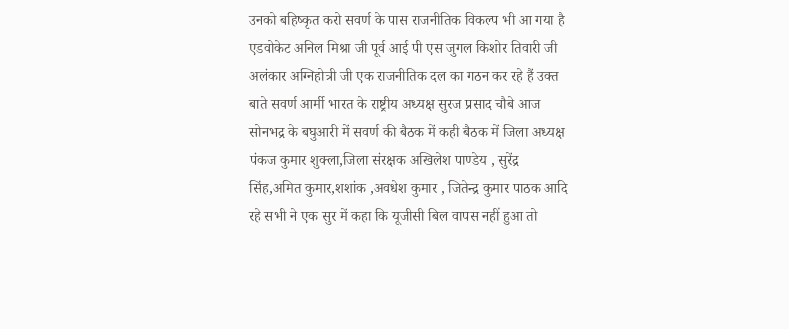उनको बहिष्कृत करो सवर्ण के पास राजनीतिक विकल्प भी आ गया है एडवोकेट अनिल मिश्रा जी पूर्व आई पी एस जुगल किशोर तिवारी जी अलंकार अग्निहोत्री जी एक राजनीतिक दल का गठन कर रहे हैं उक्त बाते सवर्ण आर्मी भारत के राष्ट्रीय अध्यक्ष सुरज प्रसाद चौबे आज सोनभद्र के बघुआरी में सवर्ण की बैठक में कही बैठक में जिला अध्यक्ष पंकज कुमार शुक्ला,जिला संरक्षक अखिलेश पाण्डेय , सुरेंद्र सिंह,अमित कुमार,शशांक ,अवधेश कुमार , जितेन्द्र कुमार पाठक आदि रहे सभी ने एक सुर में कहा कि यूजीसी बिल वापस नहीं हुआ तो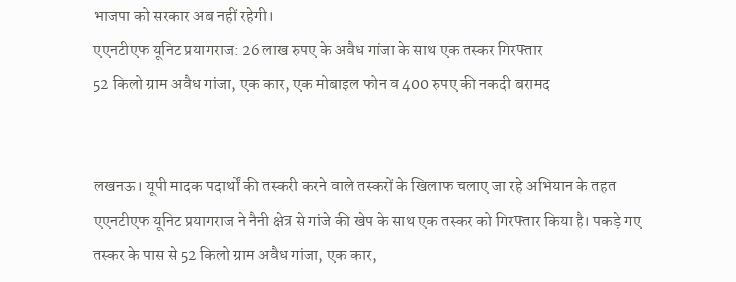भाजपा को सरकार अब नहीं रहेगी।
एएनटीएफ यूनिट प्रयागराज: 26 लाख रुपए के अवैध गांजा के साथ एक तस्कर गिरफ्तार
52 किलो ग्राम अवैध गांजा, एक कार, एक मोबाइल फोन व 400 रुपए की नकदी बरामद


लखनऊ। यूपी मादक पदार्थों की तस्करी करने वाले तस्करों के खिलाफ चलाए जा रहे अभियान के तहत एएनटीएफ यूनिट प्रयागराज ने नैनी क्षेत्र से गांजे की खेप के साथ एक तस्कर को गिरफ्तार किया है। पकड़े गए तस्कर के पास से 52 किलो ग्राम अवैध गांजा, एक कार,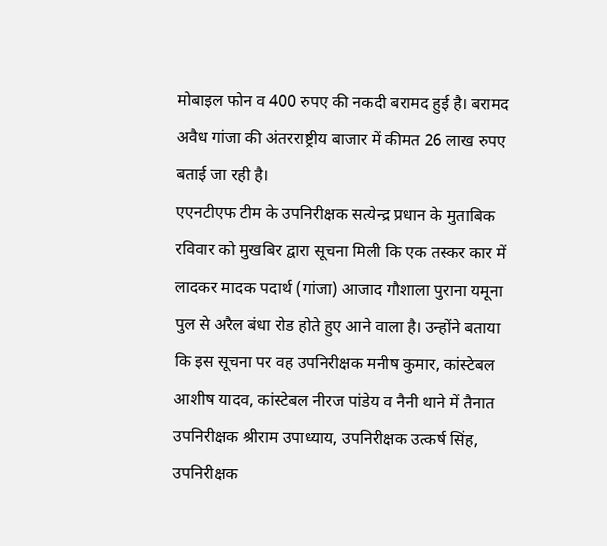मोबाइल फोन व 400 रुपए की नकदी बरामद हुई है। बरामद अवैध गांजा की अंतरराष्ट्रीय बाजार में कीमत 26 लाख रुपए बताई जा रही है।
एएनटीएफ टीम के उपनिरीक्षक सत्येन्द्र प्रधान के मुताबिक रविवार को मुखबिर द्वारा सूचना मिली कि एक तस्कर कार में लादकर मादक पदार्थ (गांजा) आजाद गौशाला पुराना यमूना पुल से अरैल बंधा रोड होते हुए आने वाला है। उन्होंने बताया कि इस सूचना पर वह उपनिरीक्षक मनीष कुमार, कांस्टेबल आशीष यादव, कांस्टेबल नीरज पांडेय व नैनी थाने में तैनात उपनिरीक्षक श्रीराम उपाध्याय, उपनिरीक्षक उत्कर्ष सिंह, उपनिरीक्षक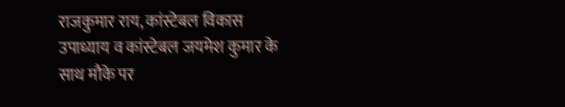राजकुमार राय, कांस्टेबल विकास उपाध्याय व कांस्टेबल जयमेश कुमार के साथ मौके पर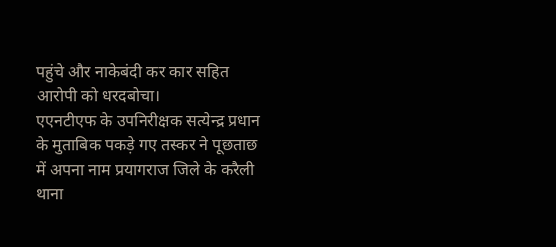पहुंचे और नाकेबंदी कर कार सहित आरोपी को धरदबोचा।
एएनटीएफ के उपनिरीक्षक सत्येन्द्र प्रधान के मुताबिक पकड़े गए तस्कर ने पूछताछ में अपना नाम प्रयागराज जिले के करैली थाना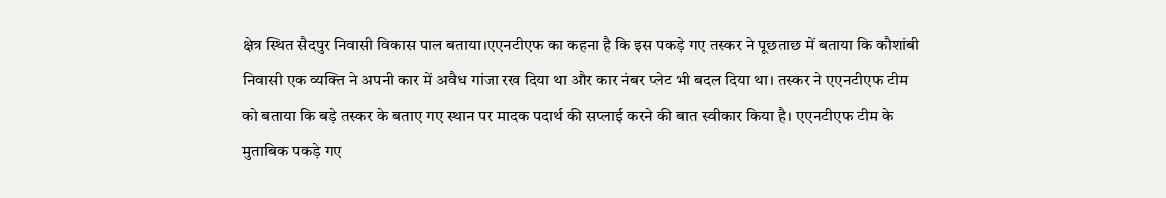क्षेत्र स्थित सैदपुर निवासी विकास पाल बताया।एएनटीएफ का कहना है कि इस पकड़े गए तस्कर ने पूछताछ में बताया कि कौशांबी निवासी एक व्यक्ति ने अपनी कार में अवैध गांजा रख दिया था और कार नंबर प्लेट भी बदल दिया था। तस्कर ने एएनटीएफ टीम को बताया कि बड़े तस्कर के बताए गए स्थान पर मादक पदार्थ की सप्लाई करने की बात स्वीकार किया है। एएनटीएफ टीम के मुताबिक पकड़े गए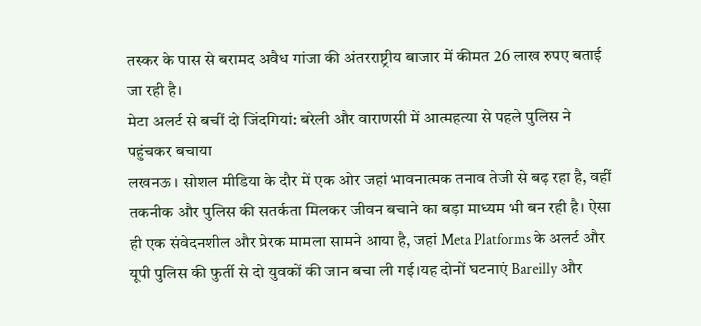तस्कर के पास से बरामद अवैध गांजा की अंतरराष्ट्रीय बाजार में कीमत 26 लाख रुपए बताई जा रही है।
मेटा अलर्ट से बचीं दो जिंदगियां: बरेली और वाराणसी में आत्महत्या से पहले पुलिस ने पहुंचकर बचाया
लखनऊ । सोशल मीडिया के दौर में एक ओर जहां भावनात्मक तनाव तेजी से बढ़ रहा है, वहीं तकनीक और पुलिस की सतर्कता मिलकर जीवन बचाने का बड़ा माध्यम भी बन रही है। ऐसा ही एक संवेदनशील और प्रेरक मामला सामने आया है, जहां Meta Platforms के अलर्ट और यूपी पुलिस की फुर्ती से दो युवकों की जान बचा ली गई।यह दोनों घटनाएं Bareilly और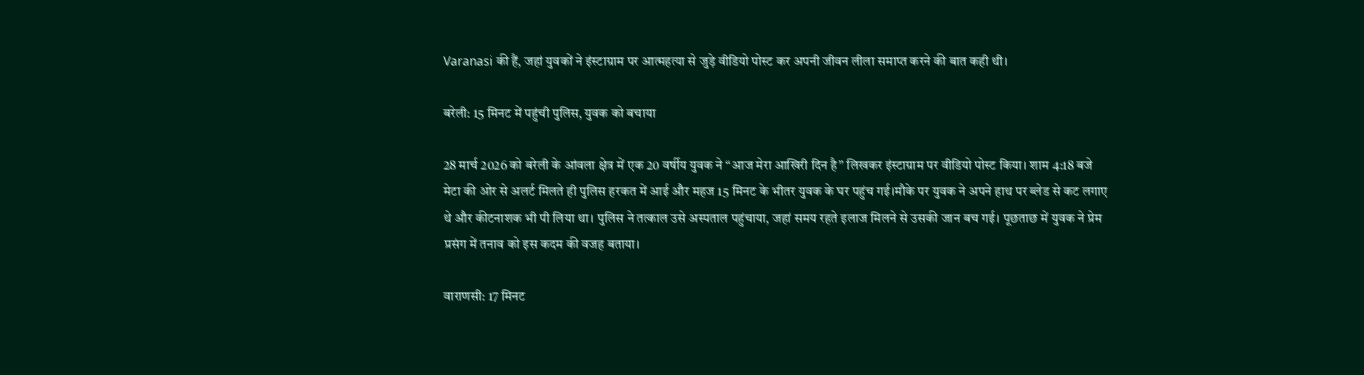Varanasi की हैं, जहां युवकों ने इंस्टाग्राम पर आत्महत्या से जुड़े वीडियो पोस्ट कर अपनी जीवन लीला समाप्त करने की बात कही थी।

बरेली: 15 मिनट में पहुंची पुलिस, युवक को बचाया

28 मार्च 2026 को बरेली के आंवला क्षेत्र में एक 20 वर्षीय युवक ने “आज मेरा आखिरी दिन है” लिखकर इंस्टाग्राम पर वीडियो पोस्ट किया। शाम 4:18 बजे मेटा की ओर से अलर्ट मिलते ही पुलिस हरकत में आई और महज 15 मिनट के भीतर युवक के घर पहुंच गई।मौके पर युवक ने अपने हाथ पर ब्लेड से कट लगाए थे और कीटनाशक भी पी लिया था। पुलिस ने तत्काल उसे अस्पताल पहुंचाया, जहां समय रहते इलाज मिलने से उसकी जान बच गई। पूछताछ में युवक ने प्रेम प्रसंग में तनाव को इस कदम की वजह बताया।

वाराणसी: 17 मिनट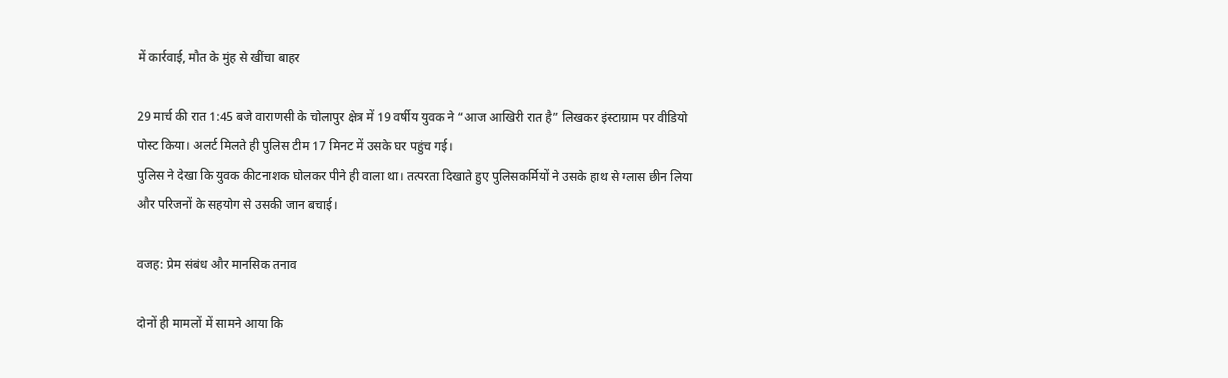में कार्रवाई, मौत के मुंह से खींचा बाहर

29 मार्च की रात 1:45 बजे वाराणसी के चोलापुर क्षेत्र में 19 वर्षीय युवक ने “आज आखिरी रात है” लिखकर इंस्टाग्राम पर वीडियो पोस्ट किया। अलर्ट मिलते ही पुलिस टीम 17 मिनट में उसके घर पहुंच गई।
पुलिस ने देखा कि युवक कीटनाशक घोलकर पीने ही वाला था। तत्परता दिखाते हुए पुलिसकर्मियों ने उसके हाथ से ग्लास छीन लिया और परिजनों के सहयोग से उसकी जान बचाई।

वजह: प्रेम संबंध और मानसिक तनाव

दोनों ही मामलों में सामने आया कि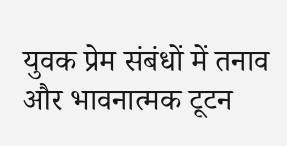युवक प्रेम संबंधों में तनाव और भावनात्मक टूटन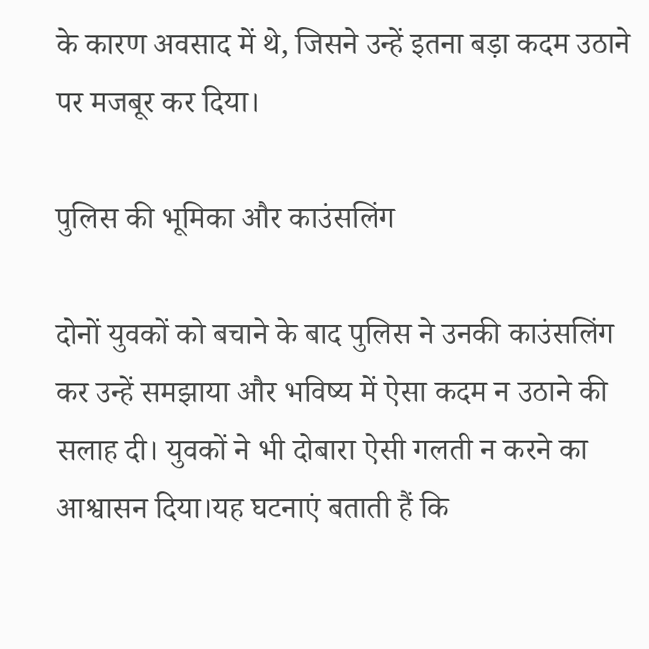के कारण अवसाद में थे, जिसने उन्हें इतना बड़ा कदम उठाने पर मजबूर कर दिया।

पुलिस की भूमिका और काउंसलिंग

दोनों युवकों को बचाने के बाद पुलिस ने उनकी काउंसलिंग कर उन्हें समझाया और भविष्य में ऐसा कदम न उठाने की सलाह दी। युवकों ने भी दोबारा ऐसी गलती न करने का आश्वासन दिया।यह घटनाएं बताती हैं कि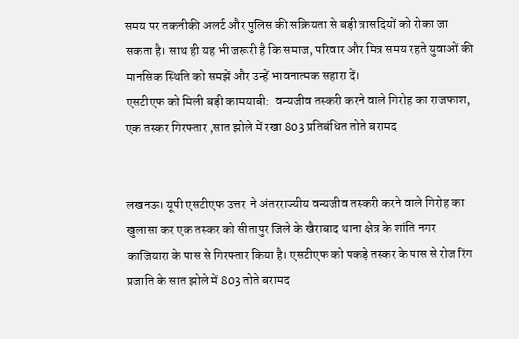समय पर तकनीकी अलर्ट और पुलिस की सक्रियता से बड़ी त्रासदियों को रोका जा सकता है। साथ ही यह भी जरूरी है कि समाज, परिवार और मित्र समय रहते युवाओं की मानसिक स्थिति को समझें और उन्हें भावनात्मक सहारा दें।
एसटीएफ को मिली बड़ी कामयाबी:  वन्यजीव तस्करी करने वाले गिरोह का राजफाश, एक तस्कर गिरफ्तार ,सात झोले में रखा 803 प्रतिबंधित तोते बरामद


लखनऊ। यूपी एसटीएफ उत्तर  ने अंतरराज्यीय वन्यजीव तस्करी करने वाले गिरोह का खुलासा कर एक तस्कर को सीतापुर जिले के खैराबाद थाना क्षेत्र के शांति नगर काजियारा के पास से गिरफ्तार किया है। एसटीएफ को पकड़े तस्कर के पास से रोज रिंग प्रजाति के सात झोले में 803 तोते बरामद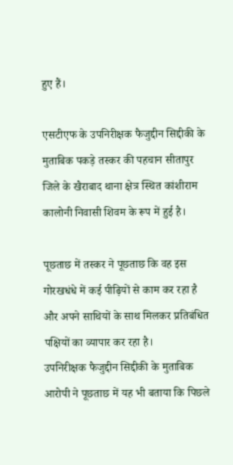हुए हैं।

एसटीएफ के उपनिरीक्षक फैजुद्दीन सिद्दीकी के मुताबिक पकड़े तस्कर की पहचान सीतापुर जिले के खैराबाद थाना क्षेत्र स्थित कांशीराम कालोनी निवासी शिवम के रूप में हुई है।

पूछताछ में तस्कर ने पूछताछ कि वह इस गोरखधंधे में कई पीढ़ियों से काम कर रहा है और अपने साथियों के साथ मिलकर प्रतिबंधित पक्षियों का व्यापार कर रहा है।
उपनिरीक्षक फैजुद्दीन सिद्दीकी के मुताबिक आरोपी ने पूछताछ में यह भी बताया कि पिछले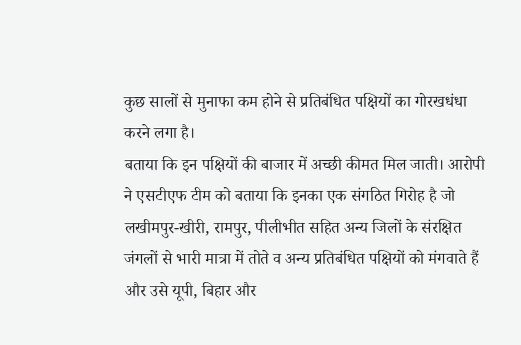कुछ सालों से मुनाफा कम होने से प्रतिबंधित पक्षियों का गोरखधंधा करने लगा है।
बताया कि इन पक्षियों की बाजार में अच्छी कीमत मिल जाती। आरोपी ने एसटीएफ टीम को बताया कि इनका एक संगठित गिरोह है जो लखीमपुर-खीरी, रामपुर, पीलीभीत सहित अन्य जिलों के संरक्षित जंगलों से भारी मात्रा में तोते व अन्य प्रतिबंधित पक्षियों को मंगवाते हैं और उसे यूपी, बिहार और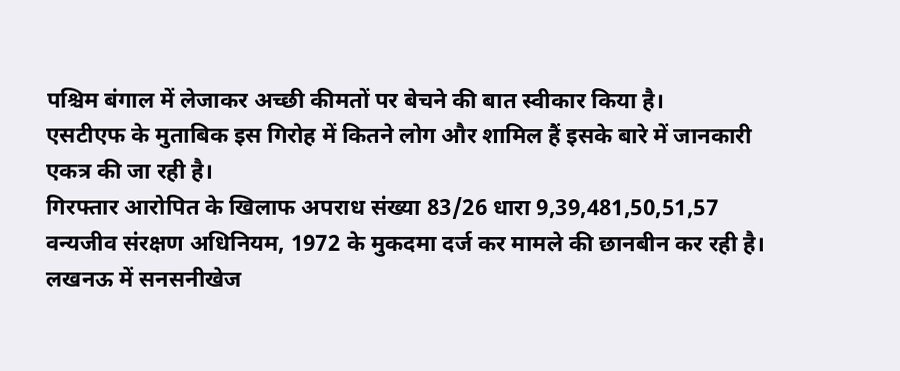पश्चिम बंगाल में लेजाकर अच्छी कीमतों पर बेचने की बात स्वीकार किया है।
एसटीएफ के मुताबिक इस गिरोह में कितने लोग और शामिल हैं इसके बारे में जानकारी एकत्र की जा रही है।
गिरफ्तार आरोपित के खिलाफ अपराध संख्या 83/26 धारा 9,39,481,50,51,57 वन्यजीव संरक्षण अधिनियम, 1972 के मुकदमा दर्ज कर मामले की छानबीन कर रही है।
लखनऊ में सनसनीखेज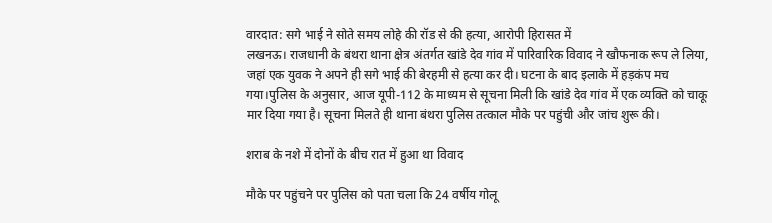वारदात: सगे भाई ने सोते समय लोहे की रॉड से की हत्या, आरोपी हिरासत में
लखनऊ। राजधानी के बंथरा थाना क्षेत्र अंतर्गत खांडे देव गांव में पारिवारिक विवाद ने खौफनाक रूप ले लिया, जहां एक युवक ने अपने ही सगे भाई की बेरहमी से हत्या कर दी। घटना के बाद इलाके में हड़कंप मच गया।पुलिस के अनुसार, आज यूपी-112 के माध्यम से सूचना मिली कि खांडे देव गांव में एक व्यक्ति को चाकू मार दिया गया है। सूचना मिलते ही थाना बंथरा पुलिस तत्काल मौके पर पहुंची और जांच शुरू की।

शराब के नशे में दोनों के बीच रात में हुआ था विवाद

मौके पर पहुंचने पर पुलिस को पता चला कि 24 वर्षीय गोलू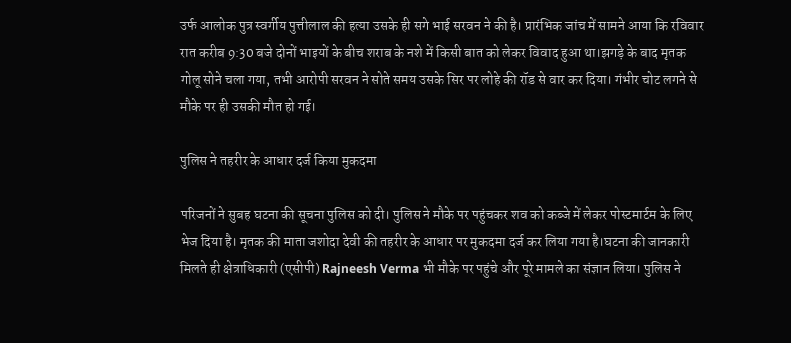उर्फ आलोक पुत्र स्वर्गीय पुत्तीलाल की हत्या उसके ही सगे भाई सरवन ने की है। प्रारंभिक जांच में सामने आया कि रविवार रात करीब 9:30 बजे दोनों भाइयों के बीच शराब के नशे में किसी बात को लेकर विवाद हुआ था।झगड़े के बाद मृतक गोलू सोने चला गया, तभी आरोपी सरवन ने सोते समय उसके सिर पर लोहे की रॉड से वार कर दिया। गंभीर चोट लगने से मौके पर ही उसकी मौत हो गई।

पुलिस ने तहरीर के आधार दर्ज किया मुकदमा

परिजनों ने सुबह घटना की सूचना पुलिस को दी। पुलिस ने मौके पर पहुंचकर शव को कब्जे में लेकर पोस्टमार्टम के लिए भेज दिया है। मृतक की माता जशोदा देवी की तहरीर के आधार पर मुकदमा दर्ज कर लिया गया है।घटना की जानकारी मिलते ही क्षेत्राधिकारी (एसीपी) Rajneesh Verma भी मौके पर पहुंचे और पूरे मामले का संज्ञान लिया। पुलिस ने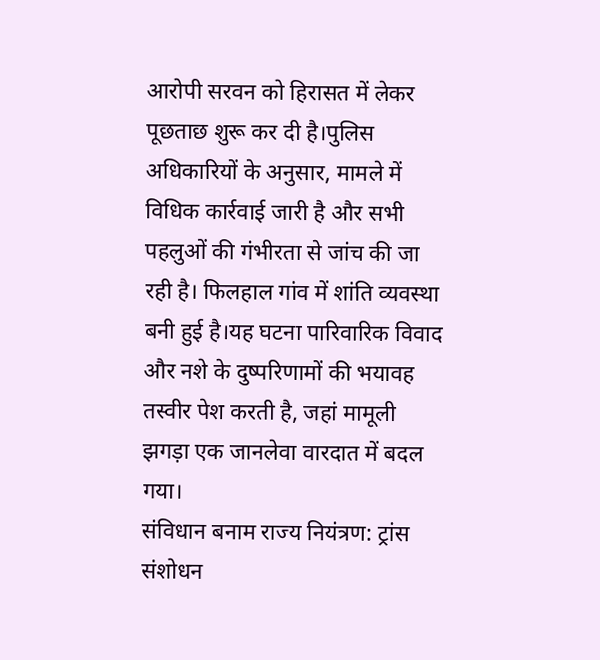आरोपी सरवन को हिरासत में लेकर पूछताछ शुरू कर दी है।पुलिस अधिकारियों के अनुसार, मामले में विधिक कार्रवाई जारी है और सभी पहलुओं की गंभीरता से जांच की जा रही है। फिलहाल गांव में शांति व्यवस्था बनी हुई है।यह घटना पारिवारिक विवाद और नशे के दुष्परिणामों की भयावह तस्वीर पेश करती है, जहां मामूली झगड़ा एक जानलेवा वारदात में बदल गया।
संविधान बनाम राज्य नियंत्रण: ट्रांस संशोधन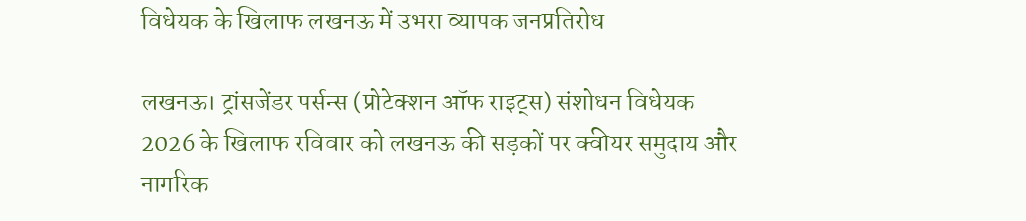विधेयक के खिलाफ लखनऊ में उभरा व्यापक जनप्रतिरोध

लखनऊ। ट्रांसजेंडर पर्सन्स (प्रोटेक्शन ऑफ राइट्स) संशोधन विधेयक 2026 के खिलाफ रविवार को लखनऊ की सड़कों पर क्वीयर समुदाय और नागरिक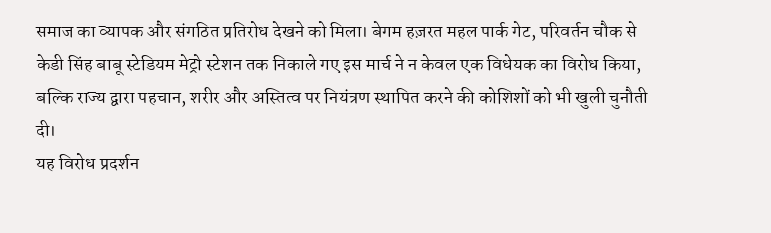समाज का व्यापक और संगठित प्रतिरोध देखने को मिला। बेगम हज़रत महल पार्क गेट, परिवर्तन चौक से केडी सिंह बाबू स्टेडियम मेट्रो स्टेशन तक निकाले गए इस मार्च ने न केवल एक विधेयक का विरोध किया, बल्कि राज्य द्वारा पहचान, शरीर और अस्तित्व पर नियंत्रण स्थापित करने की कोशिशों को भी खुली चुनौती दी।
यह विरोध प्रदर्शन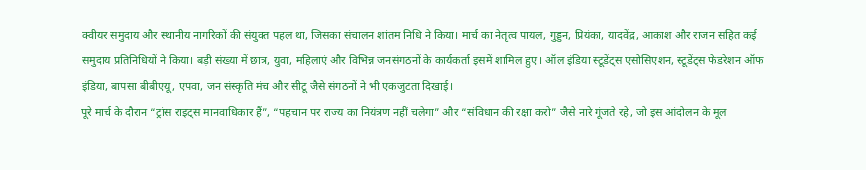क्वीयर समुदाय और स्थानीय नागरिकों की संयुक्त पहल था, जिसका संचालन शांतम निधि ने किया। मार्च का नेतृत्व पायल, गुड्डन, प्रियंका, यादवेंद्र, आकाश और राजन सहित कई समुदाय प्रतिनिधियों ने किया। बड़ी संख्या में छात्र, युवा, महिलाएं और विभिन्न जनसंगठनों के कार्यकर्ता इसमें शामिल हुए। ऑल इंडिया स्टूडेंट्स एसोसिएशन, स्टूडेंट्स फेडरेशन ऑफ इंडिया, बापसा बीबीएयू, एपवा, जन संस्कृति मंच और सीटू जैसे संगठनों ने भी एकजुटता दिखाई।
पूरे मार्च के दौरान “ट्रांस राइट्स मानवाधिकार हैं”, “पहचान पर राज्य का नियंत्रण नहीं चलेगा” और “संविधान की रक्षा करो” जैसे नारे गूंजते रहे, जो इस आंदोलन के मूल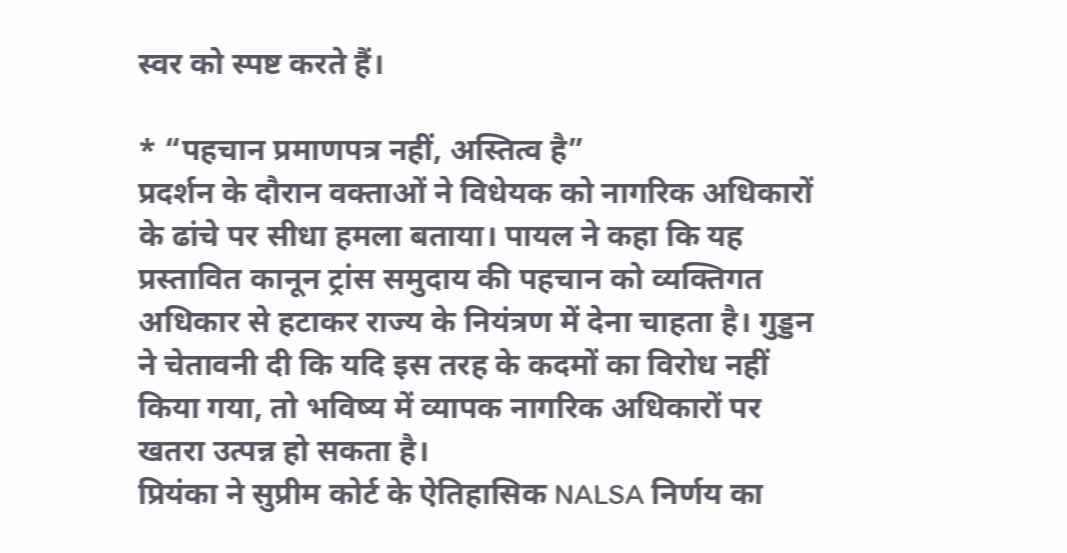स्वर को स्पष्ट करते हैं।

* “पहचान प्रमाणपत्र नहीं, अस्तित्व है”
प्रदर्शन के दौरान वक्ताओं ने विधेयक को नागरिक अधिकारों के ढांचे पर सीधा हमला बताया। पायल ने कहा कि यह प्रस्तावित कानून ट्रांस समुदाय की पहचान को व्यक्तिगत अधिकार से हटाकर राज्य के नियंत्रण में देना चाहता है। गुड्डन ने चेतावनी दी कि यदि इस तरह के कदमों का विरोध नहीं किया गया, तो भविष्य में व्यापक नागरिक अधिकारों पर खतरा उत्पन्न हो सकता है।
प्रियंका ने सुप्रीम कोर्ट के ऐतिहासिक NALSA निर्णय का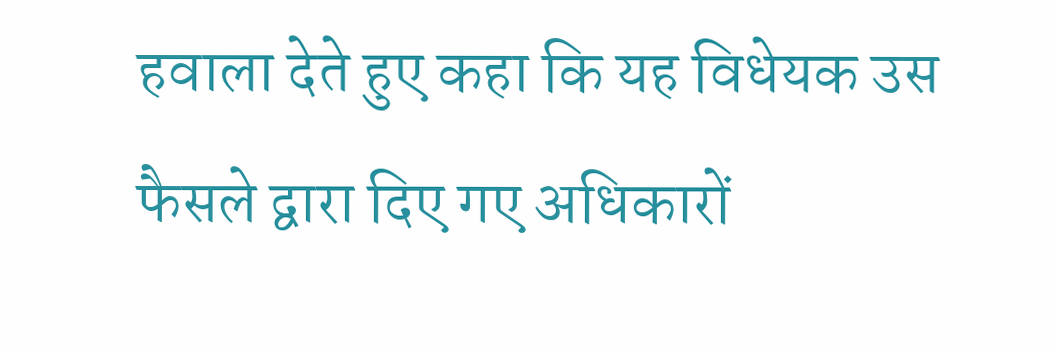हवाला देते हुए कहा कि यह विधेयक उस फैसले द्वारा दिए गए अधिकारों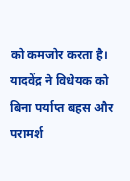को कमजोर करता है। यादवेंद्र ने विधेयक को बिना पर्याप्त बहस और परामर्श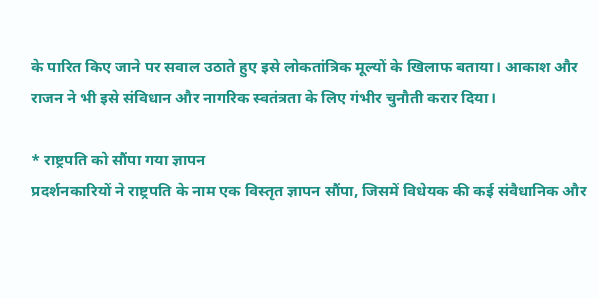के पारित किए जाने पर सवाल उठाते हुए इसे लोकतांत्रिक मूल्यों के खिलाफ बताया। आकाश और राजन ने भी इसे संविधान और नागरिक स्वतंत्रता के लिए गंभीर चुनौती करार दिया।

* राष्ट्रपति को सौंपा गया ज्ञापन
प्रदर्शनकारियों ने राष्ट्रपति के नाम एक विस्तृत ज्ञापन सौंपा, जिसमें विधेयक की कई संवैधानिक और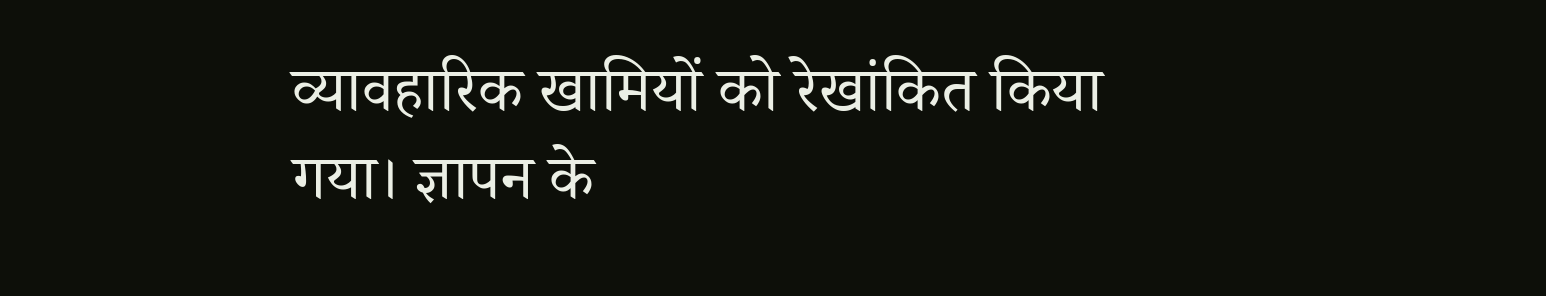व्यावहारिक खामियों को रेखांकित किया गया। ज्ञापन के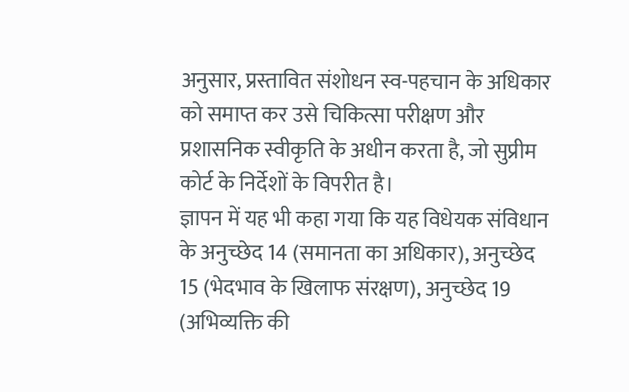अनुसार, प्रस्तावित संशोधन स्व-पहचान के अधिकार को समाप्त कर उसे चिकित्सा परीक्षण और प्रशासनिक स्वीकृति के अधीन करता है, जो सुप्रीम कोर्ट के निर्देशों के विपरीत है।
ज्ञापन में यह भी कहा गया कि यह विधेयक संविधान के अनुच्छेद 14 (समानता का अधिकार), अनुच्छेद 15 (भेदभाव के खिलाफ संरक्षण), अनुच्छेद 19 (अभिव्यक्ति की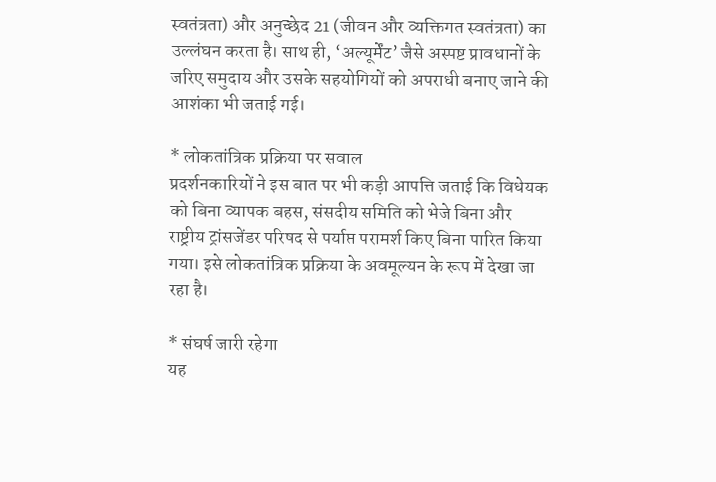स्वतंत्रता) और अनुच्छेद 21 (जीवन और व्यक्तिगत स्वतंत्रता) का उल्लंघन करता है। साथ ही, ‘अल्यूर्मेंट’ जैसे अस्पष्ट प्रावधानों के जरिए समुदाय और उसके सहयोगियों को अपराधी बनाए जाने की आशंका भी जताई गई।

* लोकतांत्रिक प्रक्रिया पर सवाल
प्रदर्शनकारियों ने इस बात पर भी कड़ी आपत्ति जताई कि विधेयक को बिना व्यापक बहस, संसदीय समिति को भेजे बिना और राष्ट्रीय ट्रांसजेंडर परिषद से पर्याप्त परामर्श किए बिना पारित किया गया। इसे लोकतांत्रिक प्रक्रिया के अवमूल्यन के रूप में देखा जा रहा है।

* संघर्ष जारी रहेगा
यह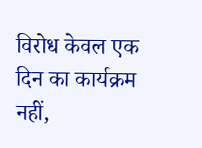विरोध केवल एक दिन का कार्यक्रम नहीं,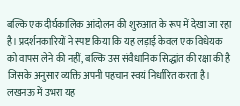बल्कि एक दीर्घकालिक आंदोलन की शुरुआत के रूप में देखा जा रहा है। प्रदर्शनकारियों ने स्पष्ट किया कि यह लड़ाई केवल एक विधेयक को वापस लेने की नहीं, बल्कि उस संवैधानिक सिद्धांत की रक्षा की है जिसके अनुसार व्यक्ति अपनी पहचान स्वयं निर्धारित करता है।
लखनऊ में उभरा यह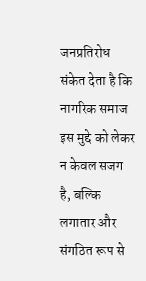जनप्रतिरोध संकेत देता है कि नागरिक समाज इस मुद्दे को लेकर न केवल सजग है, बल्कि लगातार और संगठित रूप से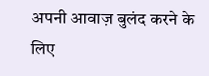अपनी आवाज़ बुलंद करने के लिए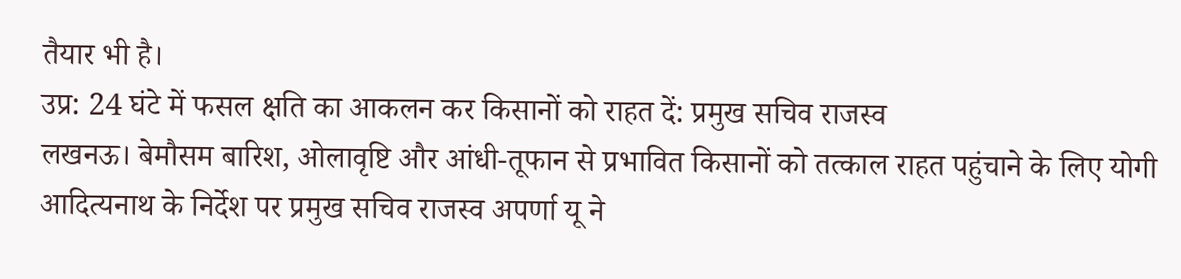तैयार भी है।
उप्र: 24 घंटे में फसल क्षति का आकलन कर किसानों को राहत दें: प्रमुख सचिव राजस्व
लखनऊ। बेमौसम बारिश, ओलावृष्टि और आंधी-तूफान से प्रभावित किसानों को तत्काल राहत पहुंचाने के लिए योगी आदित्यनाथ के निर्देश पर प्रमुख सचिव राजस्व अपर्णा यू ने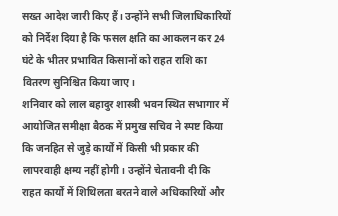सख्त आदेश जारी किए हैं। उन्होंने सभी जिलाधिकारियों को निर्देश दिया है कि फसल क्षति का आकलन कर 24 घंटे के भीतर प्रभावित किसानों को राहत राशि का वितरण सुनिश्चित किया जाए।
शनिवार को लाल बहादुर शास्त्री भवन स्थित सभागार में आयोजित समीक्षा बैठक में प्रमुख सचिव ने स्पष्ट किया कि जनहित से जुड़े कार्यों में किसी भी प्रकार की लापरवाही क्षम्य नहीं होगी। उन्होंने चेतावनी दी कि राहत कार्यों में शिथिलता बरतने वाले अधिकारियों और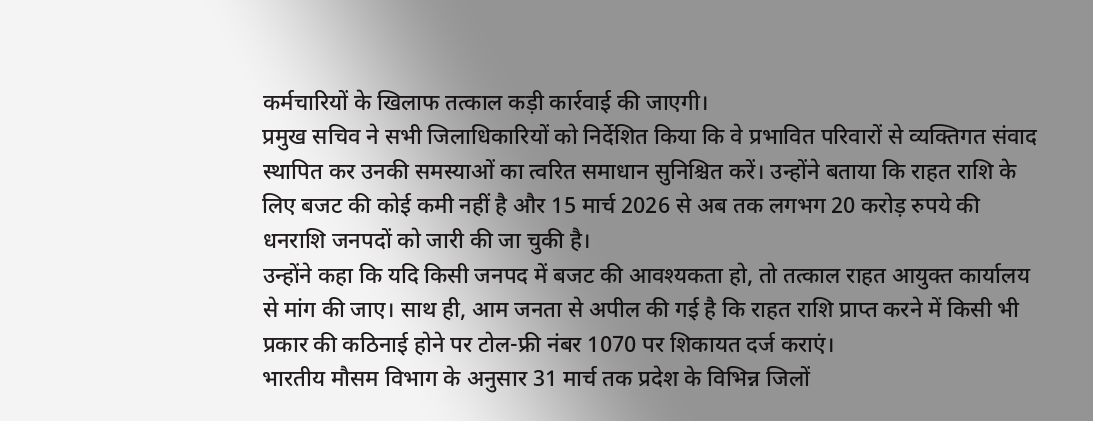कर्मचारियों के खिलाफ तत्काल कड़ी कार्रवाई की जाएगी।
प्रमुख सचिव ने सभी जिलाधिकारियों को निर्देशित किया कि वे प्रभावित परिवारों से व्यक्तिगत संवाद स्थापित कर उनकी समस्याओं का त्वरित समाधान सुनिश्चित करें। उन्होंने बताया कि राहत राशि के लिए बजट की कोई कमी नहीं है और 15 मार्च 2026 से अब तक लगभग 20 करोड़ रुपये की धनराशि जनपदों को जारी की जा चुकी है।
उन्होंने कहा कि यदि किसी जनपद में बजट की आवश्यकता हो, तो तत्काल राहत आयुक्त कार्यालय से मांग की जाए। साथ ही, आम जनता से अपील की गई है कि राहत राशि प्राप्त करने में किसी भी प्रकार की कठिनाई होने पर टोल-फ्री नंबर 1070 पर शिकायत दर्ज कराएं।
भारतीय मौसम विभाग के अनुसार 31 मार्च तक प्रदेश के विभिन्न जिलों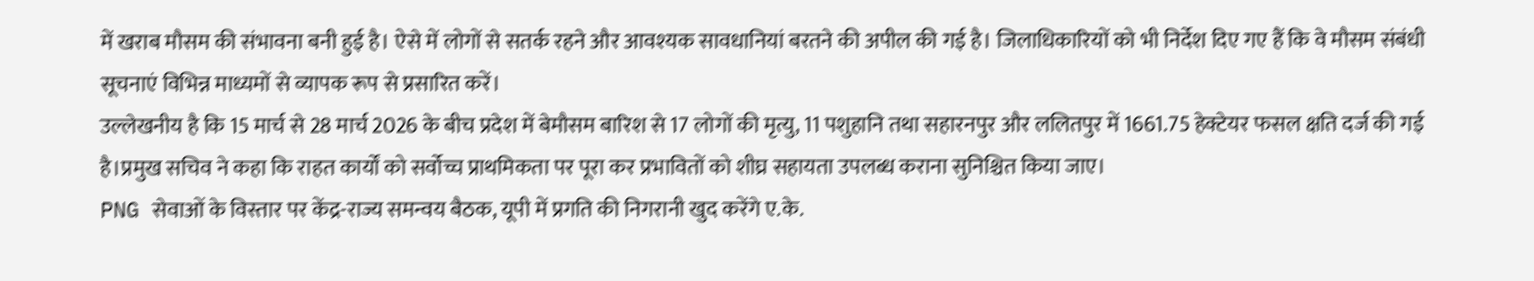में खराब मौसम की संभावना बनी हुई है। ऐसे में लोगों से सतर्क रहने और आवश्यक सावधानियां बरतने की अपील की गई है। जिलाधिकारियों को भी निर्देश दिए गए हैं कि वे मौसम संबंधी सूचनाएं विभिन्न माध्यमों से व्यापक रूप से प्रसारित करें।
उल्लेखनीय है कि 15 मार्च से 28 मार्च 2026 के बीच प्रदेश में बेमौसम बारिश से 17 लोगों की मृत्यु, 11 पशुहानि तथा सहारनपुर और ललितपुर में 1661.75 हेक्टेयर फसल क्षति दर्ज की गई है।प्रमुख सचिव ने कहा कि राहत कार्यों को सर्वोच्च प्राथमिकता पर पूरा कर प्रभावितों को शीघ्र सहायता उपलब्ध कराना सुनिश्चित किया जाए।
PNG सेवाओं के विस्तार पर केंद्र-राज्य समन्वय बैठक, यूपी में प्रगति की निगरानी खुद करेंगे ए.के.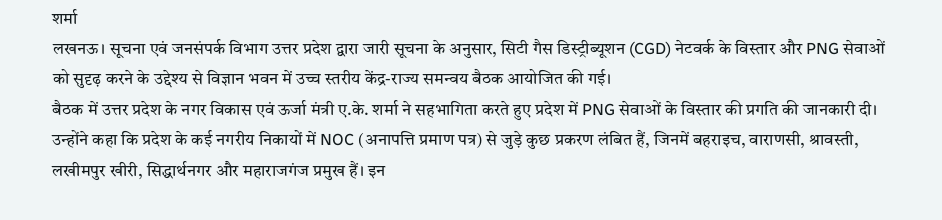शर्मा
लखनऊ। सूचना एवं जनसंपर्क विभाग उत्तर प्रदेश द्वारा जारी सूचना के अनुसार, सिटी गैस डिस्ट्रीब्यूशन (CGD) नेटवर्क के विस्तार और PNG सेवाओं को सुदृढ़ करने के उद्देश्य से विज्ञान भवन में उच्च स्तरीय केंद्र-राज्य समन्वय बैठक आयोजित की गई।
बैठक में उत्तर प्रदेश के नगर विकास एवं ऊर्जा मंत्री ए.के. शर्मा ने सहभागिता करते हुए प्रदेश में PNG सेवाओं के विस्तार की प्रगति की जानकारी दी। उन्होंने कहा कि प्रदेश के कई नगरीय निकायों में NOC (अनापत्ति प्रमाण पत्र) से जुड़े कुछ प्रकरण लंबित हैं, जिनमें बहराइच, वाराणसी, श्रावस्ती, लखीमपुर खीरी, सिद्धार्थनगर और महाराजगंज प्रमुख हैं। इन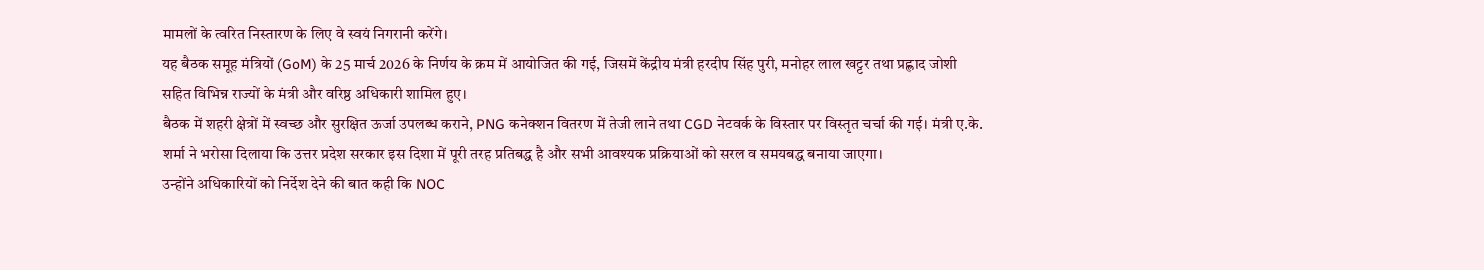मामलों के त्वरित निस्तारण के लिए वे स्वयं निगरानी करेंगे।
यह बैठक समूह मंत्रियों (GoM) के 25 मार्च 2026 के निर्णय के क्रम में आयोजित की गई, जिसमें केंद्रीय मंत्री हरदीप सिंह पुरी, मनोहर लाल खट्टर तथा प्रह्लाद जोशी सहित विभिन्न राज्यों के मंत्री और वरिष्ठ अधिकारी शामिल हुए।
बैठक में शहरी क्षेत्रों में स्वच्छ और सुरक्षित ऊर्जा उपलब्ध कराने, PNG कनेक्शन वितरण में तेजी लाने तथा CGD नेटवर्क के विस्तार पर विस्तृत चर्चा की गई। मंत्री ए.के. शर्मा ने भरोसा दिलाया कि उत्तर प्रदेश सरकार इस दिशा में पूरी तरह प्रतिबद्ध है और सभी आवश्यक प्रक्रियाओं को सरल व समयबद्ध बनाया जाएगा।
उन्होंने अधिकारियों को निर्देश देने की बात कही कि NOC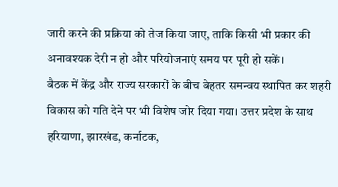जारी करने की प्रक्रिया को तेज किया जाए, ताकि किसी भी प्रकार की अनावश्यक देरी न हो और परियोजनाएं समय पर पूरी हो सकें।
बैठक में केंद्र और राज्य सरकारों के बीच बेहतर समन्वय स्थापित कर शहरी विकास को गति देने पर भी विशेष जोर दिया गया। उत्तर प्रदेश के साथ हरियाणा, झारखंड, कर्नाटक,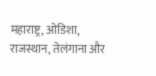महाराष्ट्र, ओडिशा, राजस्थान, तेलंगाना और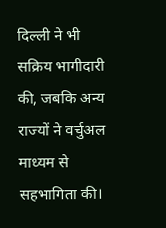दिल्ली ने भी सक्रिय भागीदारी की, जबकि अन्य राज्यों ने वर्चुअल माध्यम से सहभागिता की।